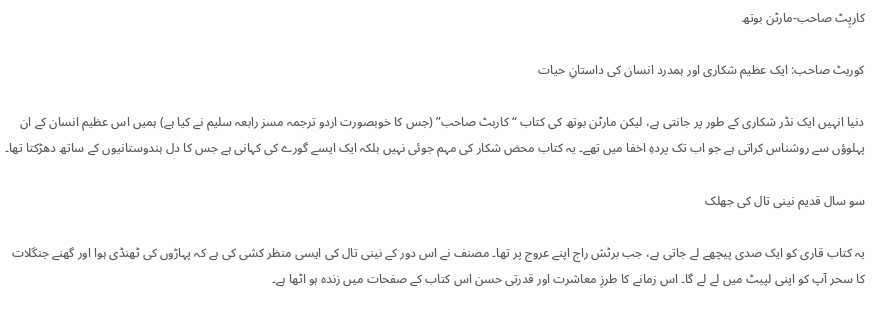کارپِٹ صاحب-مارٹن بوتھ

کوربٹ صاحب: ایک عظیم شکاری اور ہمدرد انسان کی داستانِ حیات

دنیا انہیں ایک نڈر شکاری کے طور پر جانتی ہے، لیکن مارٹن بوتھ کی کتاب “کاربٹ صاحب” (جس کا خوبصورت اردو ترجمہ مسز رابعہ سلیم نے کیا ہے) ہمیں اس عظیم انسان کے ان پہلوؤں سے روشناس کراتی ہے جو اب تک پردہِ اخفا میں تھے۔ یہ کتاب محض شکار کی مہم جوئی نہیں بلکہ ایک ایسے گورے کی کہانی ہے جس کا دل ہندوستانیوں کے ساتھ دھڑکتا تھا۔

سو سال قدیم نینی تال کی جھلک

یہ کتاب قاری کو ایک صدی پیچھے لے جاتی ہے، جب برٹش راج اپنے عروج پر تھا۔ مصنف نے اس دور کے نینی تال کی ایسی منظر کشی کی ہے کہ پہاڑوں کی ٹھنڈی ہوا اور گھنے جنگلات کا سحر آپ کو اپنی لپیٹ میں لے لے گا۔ اس زمانے کا طرزِ معاشرت اور قدرتی حسن اس کتاب کے صفحات میں زندہ ہو اٹھا ہے۔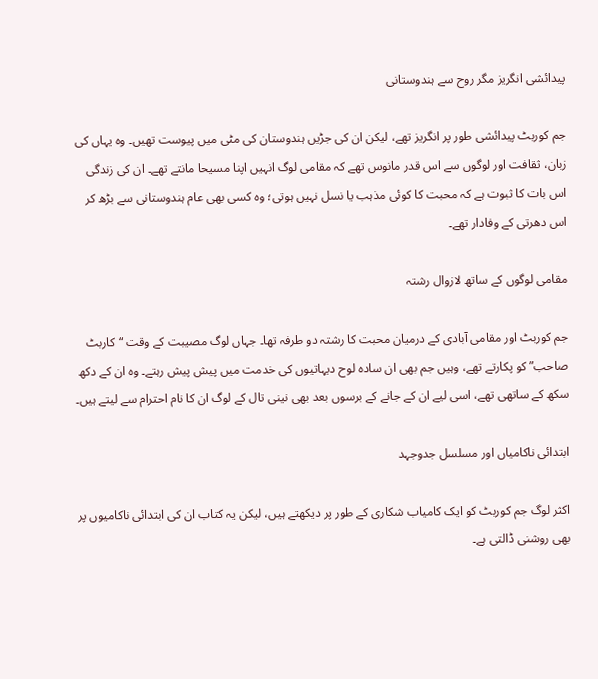پیدائشی انگریز مگر روح سے ہندوستانی

جم کوربٹ پیدائشی طور پر انگریز تھے، لیکن ان کی جڑیں ہندوستان کی مٹی میں پیوست تھیں۔ وہ یہاں کی زبان، ثقافت اور لوگوں سے اس قدر مانوس تھے کہ مقامی لوگ انہیں اپنا مسیحا مانتے تھے۔ ان کی زندگی اس بات کا ثبوت ہے کہ محبت کا کوئی مذہب یا نسل نہیں ہوتی؛ وہ کسی بھی عام ہندوستانی سے بڑھ کر اس دھرتی کے وفادار تھے۔

مقامی لوگوں کے ساتھ لازوال رشتہ

جم کوربٹ اور مقامی آبادی کے درمیان محبت کا رشتہ دو طرفہ تھا۔ جہاں لوگ مصیبت کے وقت “کاربٹ صاحب” کو پکارتے تھے، وہیں جم بھی ان سادہ لوح دیہاتیوں کی خدمت میں پیش پیش رہتے۔ وہ ان کے دکھ سکھ کے ساتھی تھے، اسی لیے ان کے جانے کے برسوں بعد بھی نینی تال کے لوگ ان کا نام احترام سے لیتے ہیں۔

ابتدائی ناکامیاں اور مسلسل جدوجہد

اکثر لوگ جم کوربٹ کو ایک کامیاب شکاری کے طور پر دیکھتے ہیں، لیکن یہ کتاب ان کی ابتدائی ناکامیوں پر بھی روشنی ڈالتی ہے۔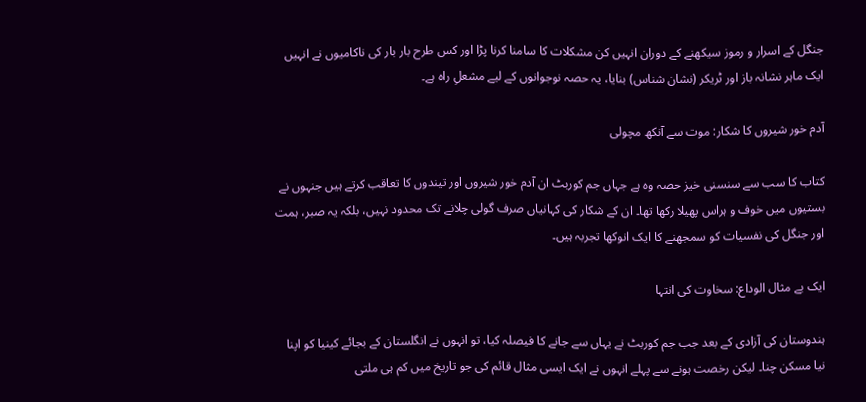جنگل کے اسرار و رموز سیکھنے کے دوران انہیں کن مشکلات کا سامنا کرنا پڑا اور کس طرح بار بار کی ناکامیوں نے انہیں ایک ماہر نشانہ باز اور ٹریکر (نشان شناس) بنایا، یہ حصہ نوجوانوں کے لیے مشعلِ راہ ہے۔

آدم خور شیروں کا شکار: موت سے آنکھ مچولی

کتاب کا سب سے سنسنی خیز حصہ وہ ہے جہاں جم کوربٹ ان آدم خور شیروں اور تیندوں کا تعاقب کرتے ہیں جنہوں نے بستیوں میں خوف و ہراس پھیلا رکھا تھا۔ ان کے شکار کی کہانیاں صرف گولی چلانے تک محدود نہیں، بلکہ یہ صبر، ہمت اور جنگل کی نفسیات کو سمجھنے کا ایک انوکھا تجربہ ہیں۔

ایک بے مثال الوداع: سخاوت کی انتہا

ہندوستان کی آزادی کے بعد جب جم کوربٹ نے یہاں سے جانے کا فیصلہ کیا، تو انہوں نے انگلستان کے بجائے کینیا کو اپنا نیا مسکن چنا۔ لیکن رخصت ہونے سے پہلے انہوں نے ایک ایسی مثال قائم کی جو تاریخ میں کم ہی ملتی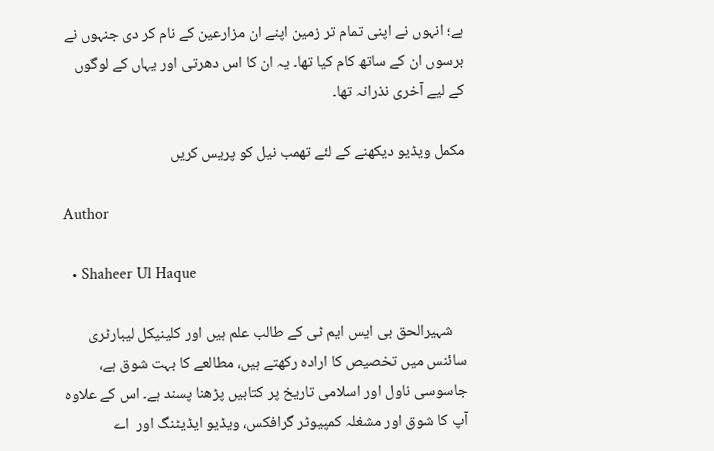ہے؛ انہوں نے اپنی تمام تر زمین اپنے ان مزارعین کے نام کر دی جنہوں نے برسوں ان کے ساتھ کام کیا تھا۔ یہ ان کا اس دھرتی اور یہاں کے لوگوں کے لیے آخری نذرانہ تھا۔

مکمل ویڈیو دیکھنے کے لئے تھمب نیل کو پریس کریں

Author

  • Shaheer Ul Haque

    شہیرالحق بی ایس ایم ٹی کے طالب علم ہیں اور کلینیکل لیبارٹری سائنس میں تخصیص کا ارادہ رکھتے ہیں، مطالعے کا بہت شوق ہے، جاسوسی ناول اور اسلامی تاریخ پر کتابیں پڑھنا پسند ہے۔ اس کے علاوہ آپ کا شوق اور مشغلہ کمپیوٹر گرافکس، ویڈیو ایڈیٹنگ اور  اے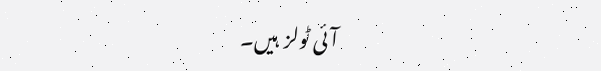آئی ٹولز  ہیں۔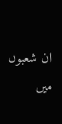ان شعبوں میں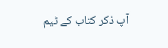آپ ذکر کتاب کے ٹیم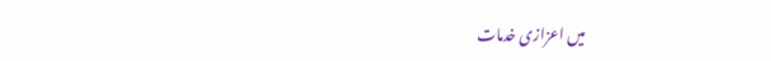میں اعزازی خدمات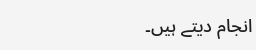انجام دیتے ہیں۔